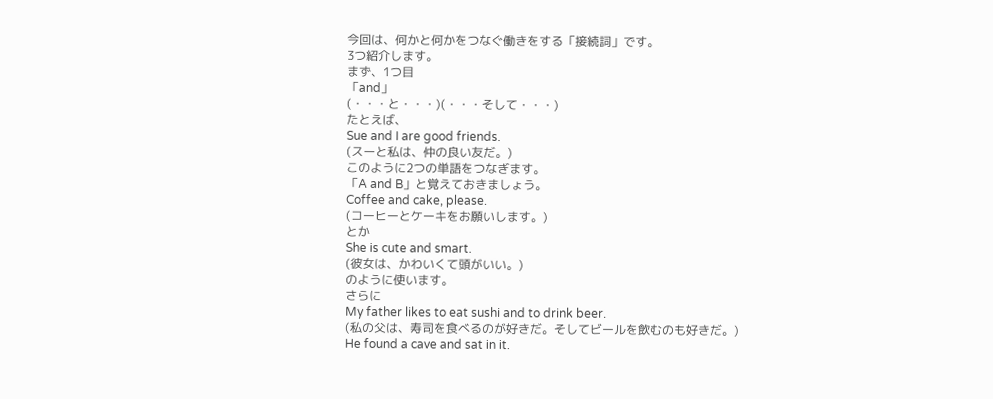今回は、何かと何かをつなぐ働きをする「接続詞」です。
3つ紹介します。
まず、1つ目
「and」
(・・・と・・・)(・・・そして・・・)
たとえば、
Sue and I are good friends.
(スーと私は、仲の良い友だ。)
このように2つの単語をつなぎます。
「A and B」と覚えておきましょう。
Coffee and cake, please.
(コーヒーとケーキをお願いします。)
とか
She is cute and smart.
(彼女は、かわいくて頭がいい。)
のように使います。
さらに
My father likes to eat sushi and to drink beer.
(私の父は、寿司を食べるのが好きだ。そしてビールを飲むのも好きだ。)
He found a cave and sat in it.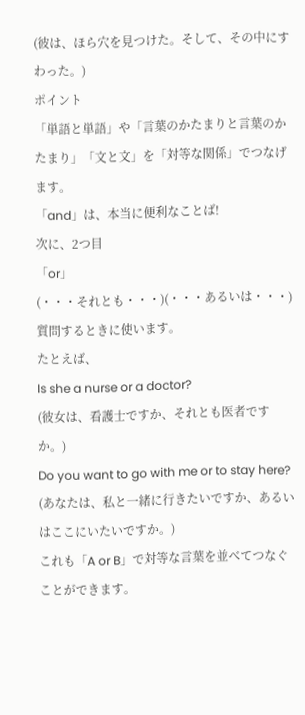(彼は、ほら穴を見つけた。そして、その中にすわった。)
ポイント
「単語と単語」や「言葉のかたまりと言葉のかたまり」「文と文」を「対等な関係」でつなげます。
「and」は、本当に便利なことば!
次に、2つ目
「or」
(・・・それとも・・・)(・・・あるいは・・・)
質問するときに使います。
たとえば、
Is she a nurse or a doctor?
(彼女は、看護士ですか、それとも医者ですか。)
Do you want to go with me or to stay here?
(あなたは、私と一緒に行きたいですか、あるいはここにいたいですか。)
これも「A or B」で対等な言葉を並べてつなぐことができます。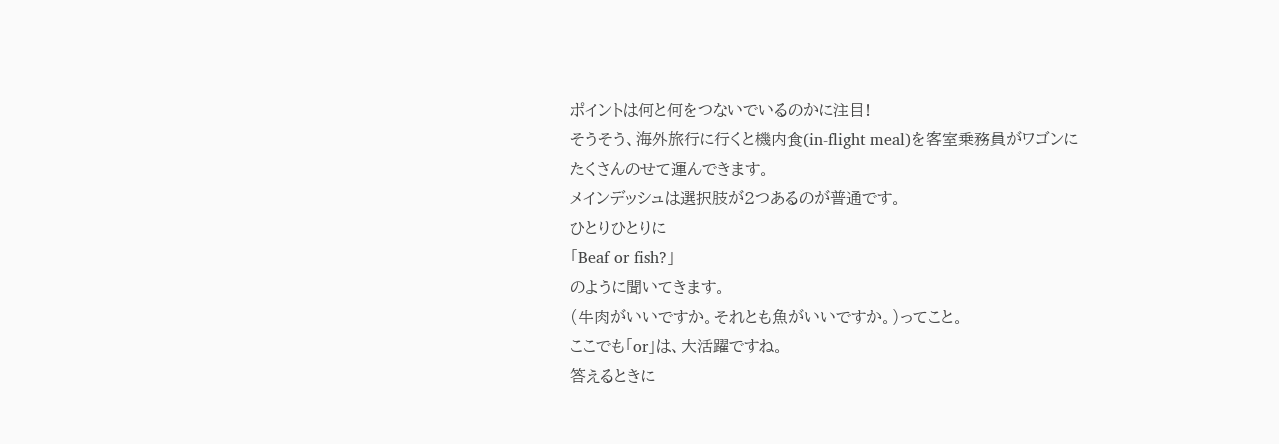ポイントは何と何をつないでいるのかに注目!
そうそう、海外旅行に行くと機内食(in-flight meal)を客室乗務員がワゴンにたくさんのせて運んできます。
メインデッシュは選択肢が2つあるのが普通です。
ひとりひとりに
「Beaf or fish?」
のように聞いてきます。
(牛肉がいいですか。それとも魚がいいですか。)ってこと。
ここでも「or」は、大活躍ですね。
答えるときに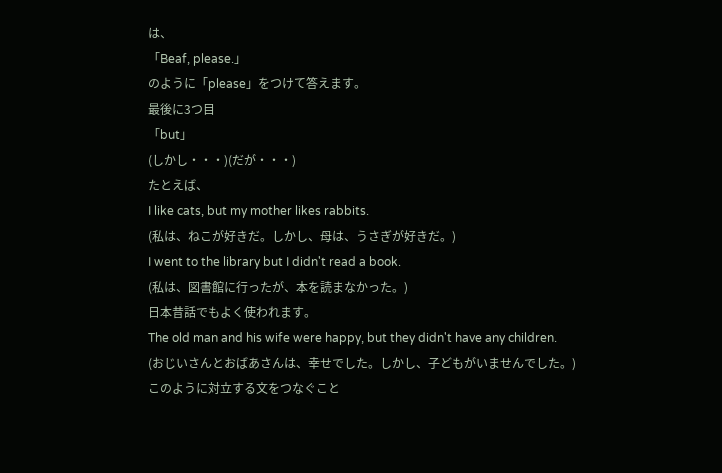は、
「Beaf, please.」
のように「please」をつけて答えます。
最後に3つ目
「but」
(しかし・・・)(だが・・・)
たとえば、
I like cats, but my mother likes rabbits.
(私は、ねこが好きだ。しかし、母は、うさぎが好きだ。)
I went to the library but I didn't read a book.
(私は、図書館に行ったが、本を読まなかった。)
日本昔話でもよく使われます。
The old man and his wife were happy, but they didn't have any children.
(おじいさんとおばあさんは、幸せでした。しかし、子どもがいませんでした。)
このように対立する文をつなぐこと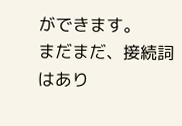ができます。
まだまだ、接続詞はあり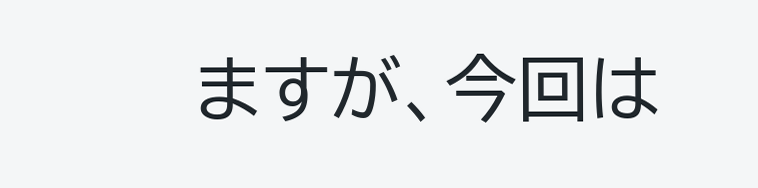ますが、今回は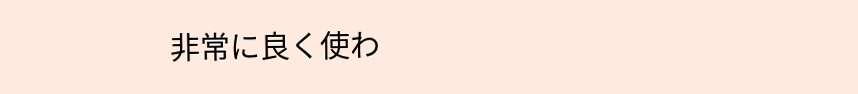非常に良く使わ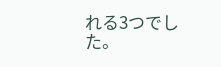れる3つでした。